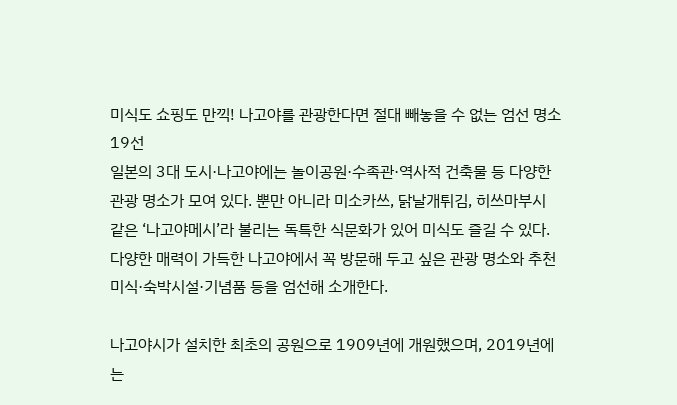미식도 쇼핑도 만끽! 나고야를 관광한다면 절대 빼놓을 수 없는 엄선 명소 19선
일본의 3대 도시·나고야에는 놀이공원·수족관·역사적 건축물 등 다양한 관광 명소가 모여 있다. 뿐만 아니라 미소카쓰, 닭날개튀김, 히쓰마부시 같은 ‘나고야메시’라 불리는 독특한 식문화가 있어 미식도 즐길 수 있다. 다양한 매력이 가득한 나고야에서 꼭 방문해 두고 싶은 관광 명소와 추천 미식·숙박시설·기념품 등을 엄선해 소개한다.

나고야시가 설치한 최초의 공원으로 1909년에 개원했으며, 2019년에는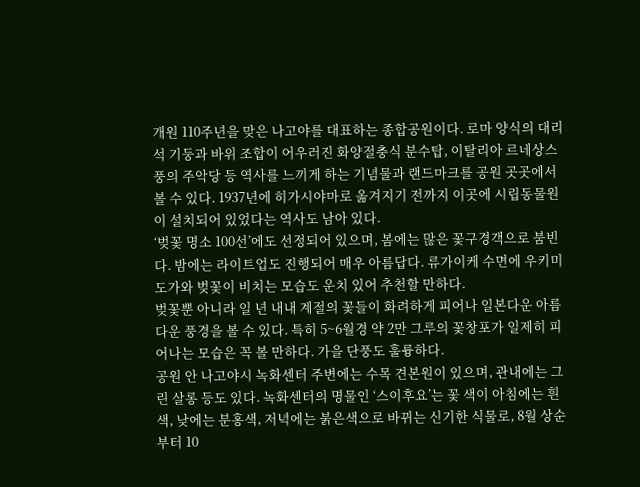개원 110주년을 맞은 나고야를 대표하는 종합공원이다. 로마 양식의 대리석 기둥과 바위 조합이 어우러진 화양절충식 분수탑, 이탈리아 르네상스풍의 주악당 등 역사를 느끼게 하는 기념물과 랜드마크를 공원 곳곳에서 볼 수 있다. 1937년에 히가시야마로 옮겨지기 전까지 이곳에 시립동물원이 설치되어 있었다는 역사도 남아 있다.
‘벚꽃 명소 100선’에도 선정되어 있으며, 봄에는 많은 꽃구경객으로 붐빈다. 밤에는 라이트업도 진행되어 매우 아름답다. 류가이케 수면에 우키미도가와 벚꽃이 비치는 모습도 운치 있어 추천할 만하다.
벚꽃뿐 아니라 일 년 내내 계절의 꽃들이 화려하게 피어나 일본다운 아름다운 풍경을 볼 수 있다. 특히 5~6월경 약 2만 그루의 꽃창포가 일제히 피어나는 모습은 꼭 볼 만하다. 가을 단풍도 훌륭하다.
공원 안 나고야시 녹화센터 주변에는 수목 견본원이 있으며, 관내에는 그린 살롱 등도 있다. 녹화센터의 명물인 ‘스이후요’는 꽃 색이 아침에는 흰색, 낮에는 분홍색, 저녁에는 붉은색으로 바뀌는 신기한 식물로, 8월 상순부터 10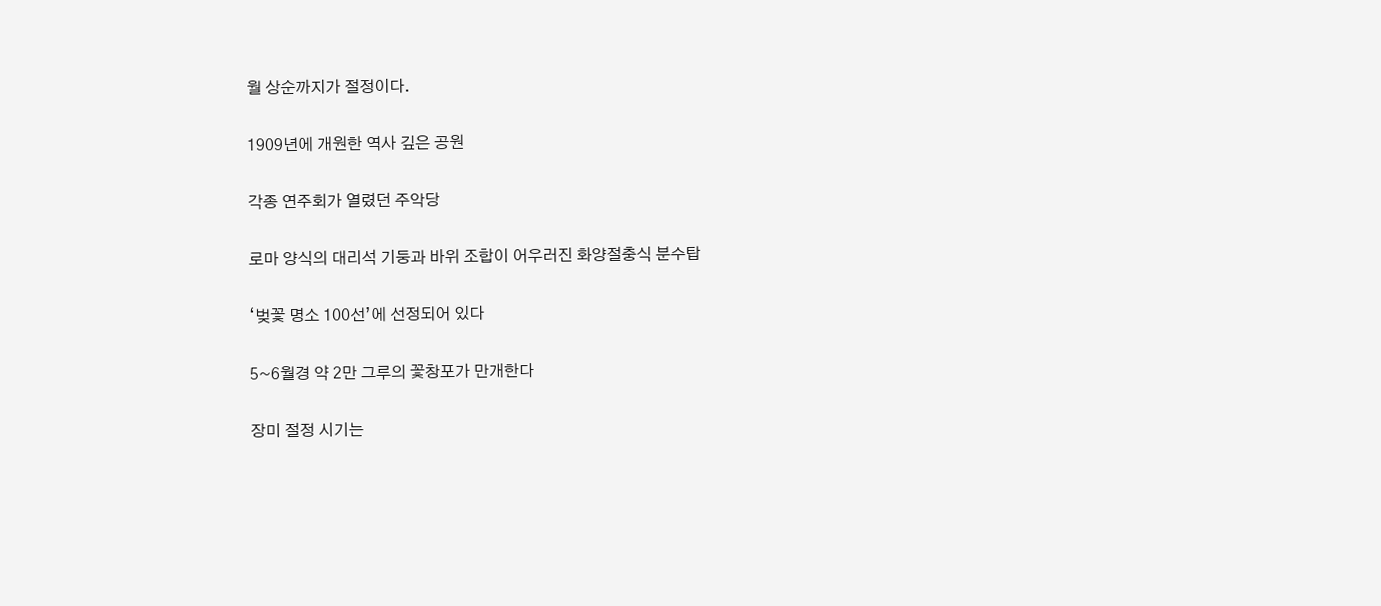월 상순까지가 절정이다.

1909년에 개원한 역사 깊은 공원

각종 연주회가 열렸던 주악당

로마 양식의 대리석 기둥과 바위 조합이 어우러진 화양절충식 분수탑

‘벚꽃 명소 100선’에 선정되어 있다

5~6월경 약 2만 그루의 꽃창포가 만개한다

장미 절정 시기는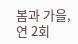봄과 가을, 연 2회